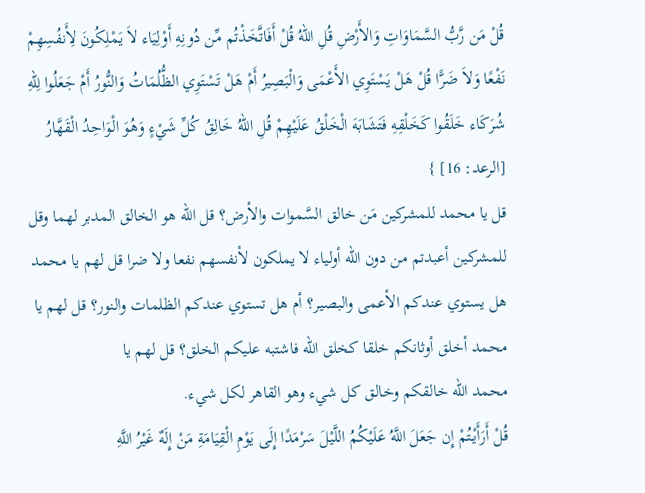قُلْ مَن رَّبُّ السَّمَاوَاتِ وَالأَرْضِ قُلِ اللّهُ قُلْ أَفَاتَّخَذْتُم مِّن دُونِهِ أَوْلِيَاء لاَ يَمْلِكُونَ لِأَنفُسِهِمْ نَفْعًا وَلاَ ضَرًّا قُلْ هَلْ يَسْتَوِي الأَعْمَى وَالْبَصِيرُ أَمْ هَلْ تَسْتَوِي الظُّلُمَاتُ وَالنُّورُ أَمْ جَعَلُوا لِلّهِ شُرَكَاء خَلَقُوا كَخَلْقِهِ فَتَشَابَهَ الْخَلْقُ عَلَيْهِمْ قُلِ اللّهُ خَالِقُ كُلِّ شَيْءٍ وَهُوَ الْوَاحِدُ الْقَهَّارُ [الرعد: 16] }
قل يا محمد للمشركين مَن خالق السَّموات والأرض؟ قل الله هو الخالق المدبر لهما وقل للمشركين أعبدتم من دون الله أولياء لا يملكون لأنفسهم نفعا ولا ضرا قل لهم يا محمد هل يستوي عندكم الأعمى والبصير؟ أم هل تستوي عندكم الظلمات والنور؟ قل لهم يا محمد أخلق أوثانكم خلقا كخلق الله فاشتبه عليكم الخلق؟ قل لهم يا
محمد الله خالقكم وخالق كل شيء وهو القاهر لكل شيء.
قُلْ أَرَأَيْتُمْ إِن جَعَلَ اللَّهُ عَلَيْكُمُ اللَّيْلَ سَرْمَدًا إِلَى يَوْمِ الْقِيَامَةِ مَنْ إِلَهٌ غَيْرُ اللَّهِ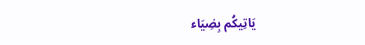يَاتِيكُم بِضِيَاء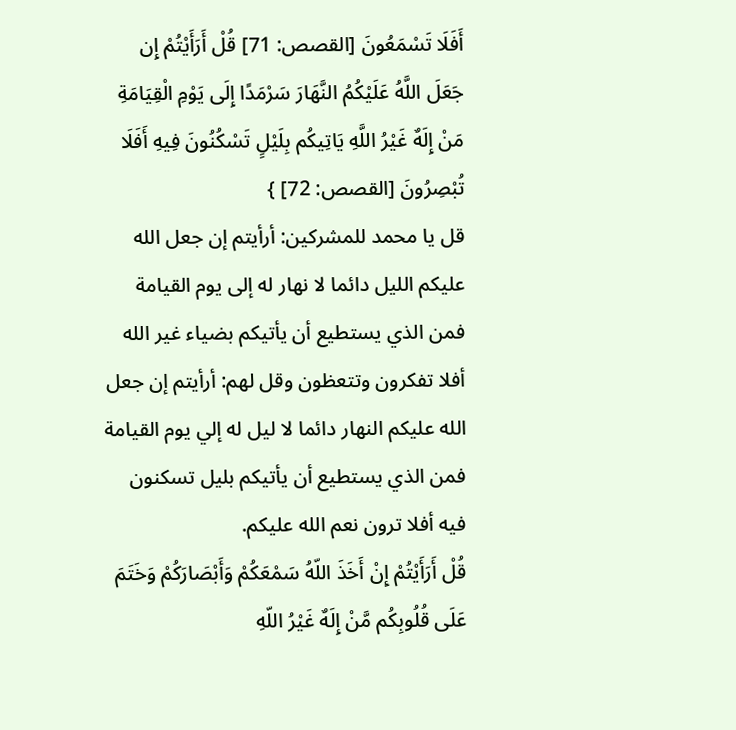أَفَلَا تَسْمَعُونَ [القصص: 71] قُلْ أَرَأَيْتُمْ إِن جَعَلَ اللَّهُ عَلَيْكُمُ النَّهَارَ سَرْمَدًا إِلَى يَوْمِ الْقِيَامَةِ مَنْ إِلَهٌ غَيْرُ اللَّهِ يَاتِيكُم بِلَيْلٍ تَسْكُنُونَ فِيهِ أَفَلَا تُبْصِرُونَ [القصص: 72] }
قل يا محمد للمشركين: أرأيتم إن جعل الله عليكم الليل دائما لا نهار له إلى يوم القيامة فمن الذي يستطيع أن يأتيكم بضياء غير الله أفلا تفكرون وتتعظون وقل لهم: أرأيتم إن جعل الله عليكم النهار دائما لا ليل له إلي يوم القيامة فمن الذي يستطيع أن يأتيكم بليل تسكنون فيه أفلا ترون نعم الله عليكم.
قُلْ أَرَأَيْتُمْ إِنْ أَخَذَ اللّهُ سَمْعَكُمْ وَأَبْصَارَكُمْ وَخَتَمَ عَلَى قُلُوبِكُم مَّنْ إِلَهٌ غَيْرُ اللّهِ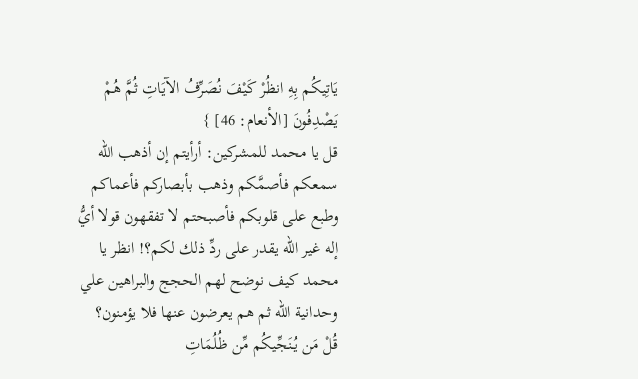يَاتِيكُم بِهِ انظُرْ كَيْفَ نُصَرِّفُ الآيَاتِ ثُمَّ هُمْ يَصْدِفُونَ [الأنعام: 46] }
قل يا محمد للمشركين: أرأيتم إن أذهب الله سمعكم فأصمَّكم وذهب بأبصاركم فأعماكم وطبع على قلوبكم فأصبحتم لا تفقهون قولا أيُّ إله غير الله يقدر على ردِّ ذلك لكم؟! انظر يا محمد كيف نوضح لهم الحجج والبراهين علي وحدانية الله ثم هم يعرضون عنها فلا يؤمنون؟
قُلْ مَن يُنَجِّيكُم مِّن ظُلُمَاتِ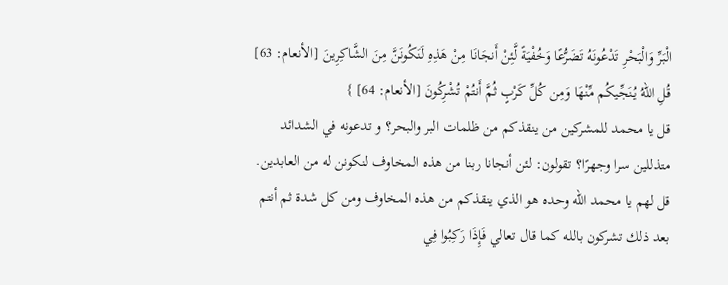الْبَرِّ وَالْبَحْرِ تَدْعُونَهُ تَضَرُّعًا وَخُفْيَةً لَّئِنْ أَنجَانَا مِنْ هَذِهِ لَنَكُونَنَّ مِنَ الشَّاكِرِينَ [الأنعام: 63] قُلِ اللّهُ يُنَجِّيكُم مِّنْهَا وَمِن كُلِّ كَرْبٍ ثُمَّ أَنتُمْ تُشْرِكُونَ [الأنعام: 64] }
قل يا محمد للمشركين من ينقذكم من ظلمات البر والبحر؟ و تدعونه في الشدائد متذللين سرا وجهرًا؟ تقولون: لئن أنجانا ربنا من هذه المخاوف لنكونن له من العابدين. قل لهم يا محمد الله وحده هو الذي ينقذكم من هذه المخاوف ومن كل شدة ثم أنتم بعد ذلك تشركون بالله كما قال تعالي فَإِذَا رَكِبُوا فِي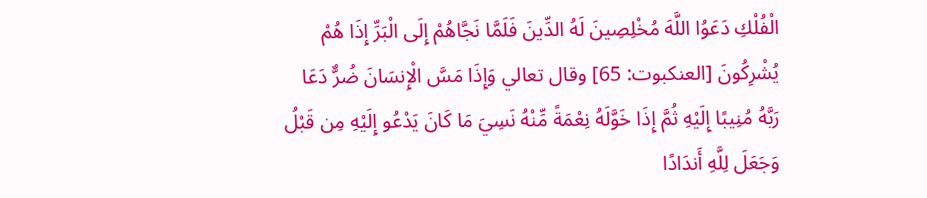الْفُلْكِ دَعَوُا اللَّهَ مُخْلِصِينَ لَهُ الدِّينَ فَلَمَّا نَجَّاهُمْ إِلَى الْبَرِّ إِذَا هُمْ يُشْرِكُونَ [العنكبوت: 65] وقال تعالي وَإِذَا مَسَّ الْإِنسَانَ ضُرٌّ دَعَا رَبَّهُ مُنِيبًا إِلَيْهِ ثُمَّ إِذَا خَوَّلَهُ نِعْمَةً مِّنْهُ نَسِيَ مَا كَانَ يَدْعُو إِلَيْهِ مِن قَبْلُ وَجَعَلَ لِلَّهِ أَندَادًا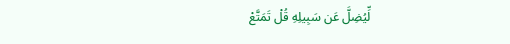لِّيُضِلَّ عَن سَبِيلِهِ قُلْ تَمَتَّعْ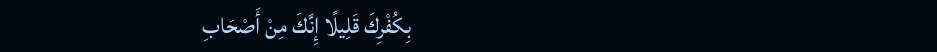بِكُفْرِكَ قَلِيلًا إِنَّكَ مِنْ أَصْحَابِ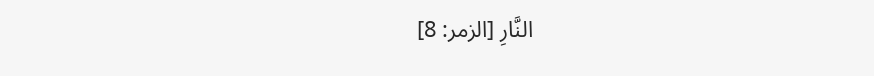النَّارِ [الزمر: 8]